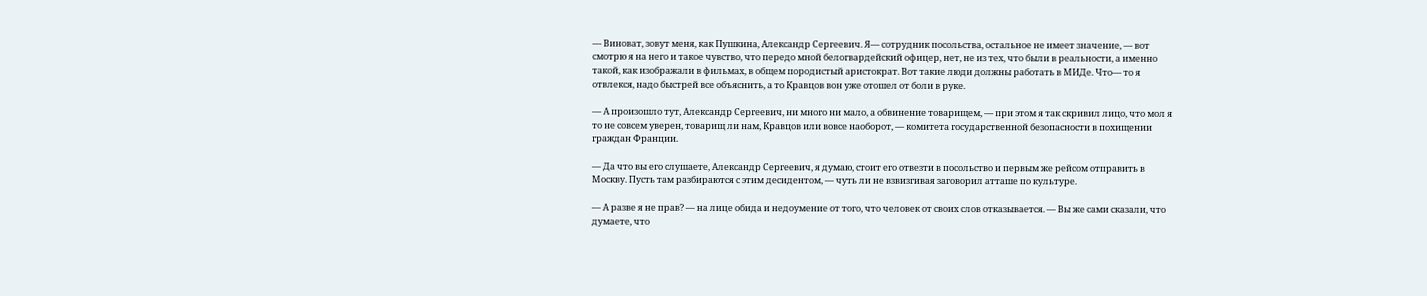— Виноват, зовут меня, как Пушкина, Александр Сергеевич. Я— сотрудник посольства, остальное не имеет значение, — вот смотрю я на него и такое чувство, что передо мной белогвардейский офицер, нет, не из тех, что были в реальности, а именно такой, как изображали в фильмах, в общем породистый аристократ. Вот такие люди должны работать в МИДе. Что— то я отвлекся, надо быстрей все объяснить, а то Кравцов вон уже отошел от боли в руке.

— А произошло тут, Александр Сергеевич, ни много ни мало, а обвинение товарищем, — при этом я так скривил лицо, что мол я то не совсем уверен, товарищ ли нам, Кравцов или вовсе наоборот, — комитета государственной безопасности в похищении граждан Франции.

— Да что вы его слушаете, Александр Сергеевич, я думаю, стоит его отвезти в посольство и первым же рейсом отправить в Москву. Пусть там разбираются с этим десидентом, — чуть ли не взвизгивая заговорил атташе по культуре.

— А разве я не прав? — на лице обида и недоумение от того, что человек от своих слов отказывается. — Вы же сами сказали, что думаете, что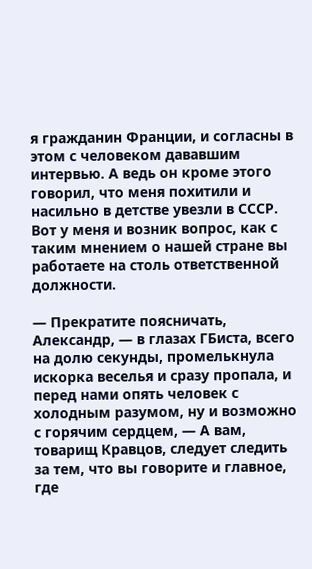я гражданин Франции, и согласны в этом с человеком дававшим интервью. А ведь он кроме этого говорил, что меня похитили и насильно в детстве увезли в СССР. Вот у меня и возник вопрос, как с таким мнением о нашей стране вы работаете на столь ответственной должности.

— Прекратите поясничать, Александр, — в глазах ГБиста, всего на долю секунды, промелькнула искорка веселья и сразу пропала, и перед нами опять человек с холодным разумом, ну и возможно с горячим сердцем, — А вам, товарищ Кравцов, следует следить за тем, что вы говорите и главное, где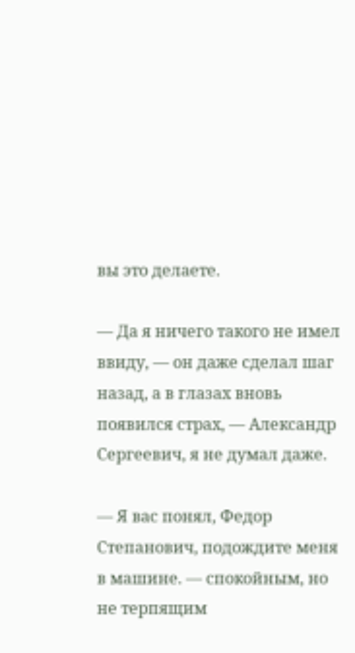вы это делаете.

— Да я ничего такого не имел ввиду, — он даже сделал шаг назад, а в глазах вновь появился страх, — Александр Сергеевич, я не думал даже.

— Я вас понял, Федор Степанович, подождите меня в машине. — спокойным, но не терпящим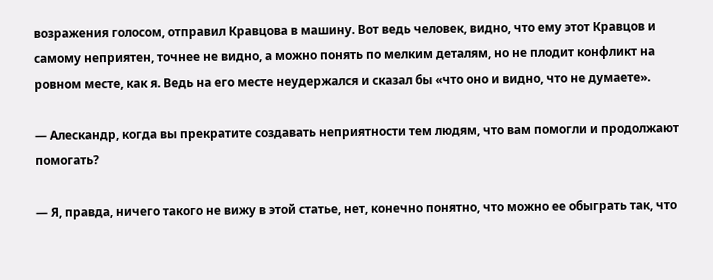возражения голосом, отправил Кравцова в машину. Вот ведь человек, видно, что ему этот Кравцов и самому неприятен, точнее не видно, а можно понять по мелким деталям, но не плодит конфликт на ровном месте, как я. Ведь на его месте неудержался и сказал бы «что оно и видно, что не думаете».

— Алескандр, когда вы прекратите создавать неприятности тем людям, что вам помогли и продолжают помогать?

— Я, правда, ничего такого не вижу в этой статье, нет, конечно понятно, что можно ее обыграть так, что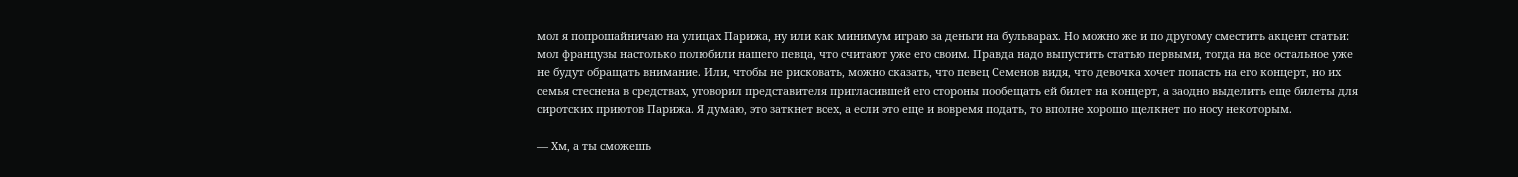мол я попрошайничаю на улицах Парижа, ну или как минимум играю за деньги на бульварах. Но можно же и по другому сместить акцент статьи: мол французы настолько полюбили нашего певца, что считают уже его своим. Правда надо выпустить статью первыми, тогда на все остальное уже не будут обращать внимание. Или, чтобы не рисковать, можно сказать, что певец Семенов видя, что девочка хочет попасть на его концерт, но их семья стеснена в средствах, уговорил представителя пригласившей его стороны пообещать ей билет на концерт, а заодно выделить еще билеты для сиротских приютов Парижа. Я думаю, это заткнет всех, а если это еще и вовремя подать, то вполне хорошо щелкнет по носу некоторым.

— Хм, а ты сможешь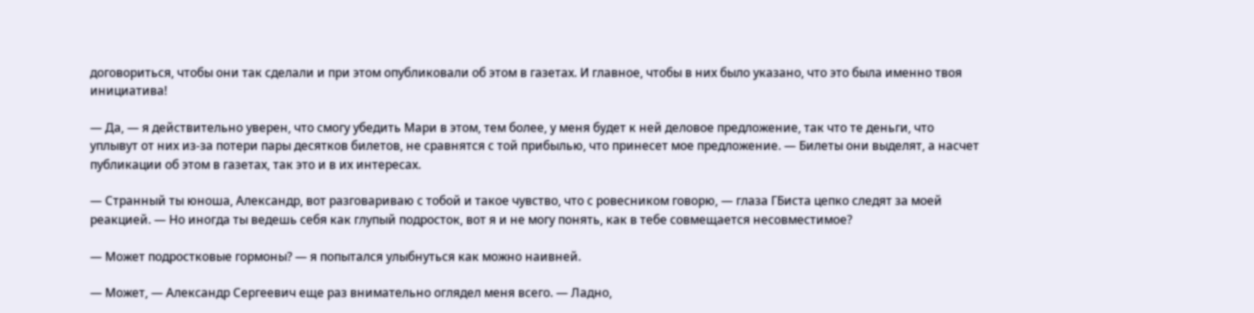договориться, чтобы они так сделали и при этом опубликовали об этом в газетах. И главное, чтобы в них было указано, что это была именно твоя инициатива!

— Да, — я действительно уверен, что смогу убедить Мари в этом, тем более, у меня будет к ней деловое предложение, так что те деньги, что уплывут от них из-за потери пары десятков билетов, не сравнятся с той прибылью, что принесет мое предложение. — Билеты они выделят, а насчет публикации об этом в газетах, так это и в их интересах.

— Странный ты юноша, Александр, вот разговариваю с тобой и такое чувство, что с ровесником говорю, — глаза ГБиста цепко следят за моей реакцией. — Но иногда ты ведешь себя как глупый подросток, вот я и не могу понять, как в тебе совмещается несовместимое?

— Может подростковые гормоны? — я попытался улыбнуться как можно наивней.

— Может, — Александр Сергеевич еще раз внимательно оглядел меня всего. — Ладно,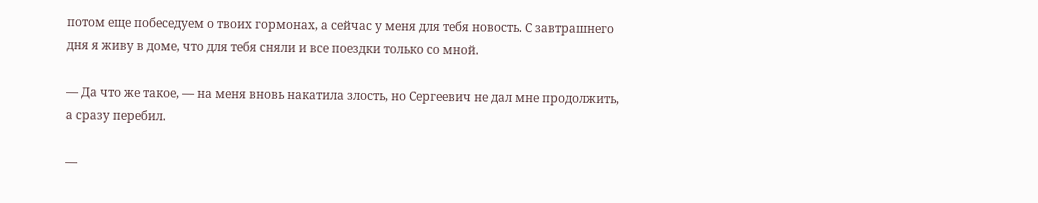потом еще побеседуем о твоих гормонах, а сейчас у меня для тебя новость. С завтрашнего дня я живу в доме, что для тебя сняли и все поездки только со мной.

— Да что же такое, — на меня вновь накатила злость, но Сергеевич не дал мне продолжить, а сразу перебил.

—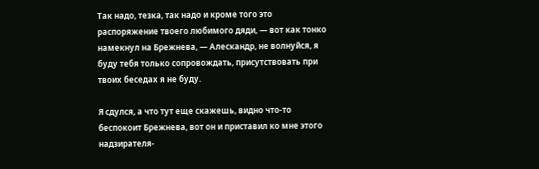Так надо, тезка, так надо и кроме того это распоряжение твоего любимого дяди, — вот как тонко намекнул на Брежнева, — Алескандр, не волнуйся, я буду тебя только сопровождать, присутствовать при твоих беседах я не буду.

Я сдулся, а что тут еще скажешь, видно что-то беспокоит Брежнева, вот он и приставил ко мне этого надзирателя-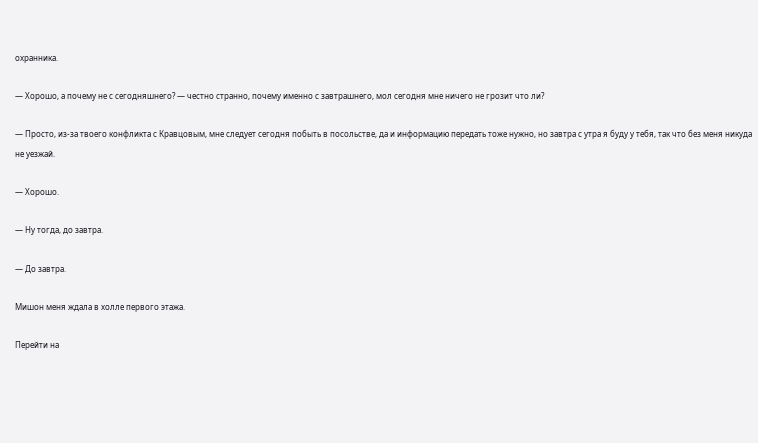охранника.

— Хорошо, а почему не с сегодняшнего? — честно странно, почему именно с завтрашнего, мол сегодня мне ничего не грозит что ли?

— Просто, из-за твоего конфликта с Кравцовым, мне следует сегодня побыть в посольстве, да и информацию передать тоже нужно, но завтра с утра я буду у тебя, так что без меня никуда не уезжай.

— Хорошо.

— Ну тогда, до завтра.

— До завтра.

Мишон меня ждала в холле первого этажа.

Перейти на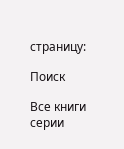страницу:

Поиск

Все книги серии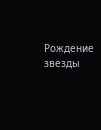Рождение звезды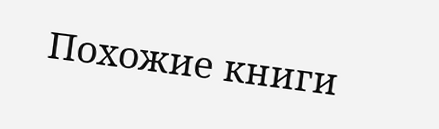Похожие книги